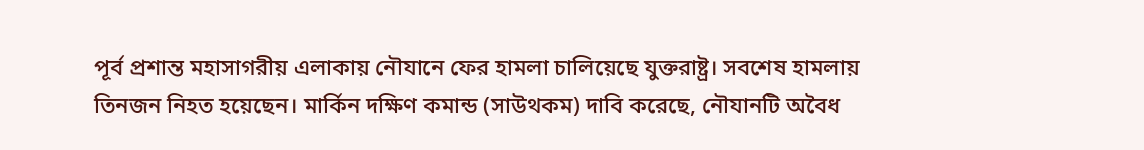পূর্ব প্রশান্ত মহাসাগরীয় এলাকায় নৌযানে ফের হামলা চালিয়েছে যুক্তরাষ্ট্র। সবশেষ হামলায় তিনজন নিহত হয়েছেন। মার্কিন দক্ষিণ কমান্ড (সাউথকম) দাবি করেছে, নৌযানটি অবৈধ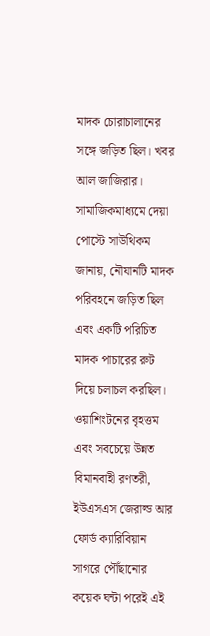মাদক চোরাচালানের সঙ্গে জড়িত ছিল। খবর আল জাজিরার।
সামাজিকমাধ্যমে দেয়া পোস্টে সাউথিকম জানায়, নৌযানটি মাদক পরিবহনে জড়িত ছিল এবং একটি পরিচিত মাদক পাচারের রুট দিয়ে চলাচল করছিল।
ওয়াশিংটনের বৃহত্তম এবং সবচেয়ে উন্নত বিমানবাহী রণতরী, ইউএসএস জেরাল্ড আর ফোর্ড ক্যারিবিয়ান সাগরে পৌঁছানোর কয়েক ঘন্টা পরেই এই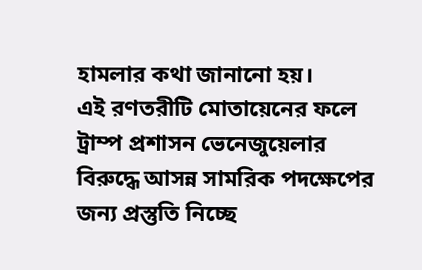হামলার কথা জানানো হয়।
এই রণতরীটি মোতায়েনের ফলে ট্রাম্প প্রশাসন ভেনেজুয়েলার বিরুদ্ধে আসন্ন সামরিক পদক্ষেপের জন্য প্রস্তুতি নিচ্ছে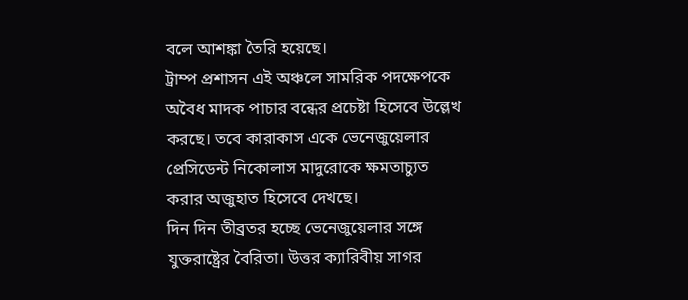বলে আশঙ্কা তৈরি হয়েছে।
ট্রাম্প প্রশাসন এই অঞ্চলে সামরিক পদক্ষেপকে অবৈধ মাদক পাচার বন্ধের প্রচেষ্টা হিসেবে উল্লেখ করছে। তবে কারাকাস একে ভেনেজুয়েলার প্রেসিডেন্ট নিকোলাস মাদুরোকে ক্ষমতাচ্যুত করার অজুহাত হিসেবে দেখছে।
দিন দিন তীব্রতর হচ্ছে ভেনেজুয়েলার সঙ্গে যুক্তরাষ্ট্রের বৈরিতা। উত্তর ক্যারিবীয় সাগর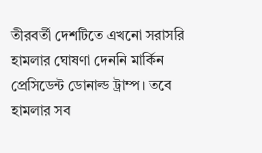তীরবর্তী দেশটিতে এখনো সরাসরি হামলার ঘোষণা দেননি মার্কিন প্রেসিডেন্ট ডোনাল্ড ট্রাম্প। তবে হামলার সব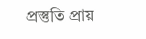প্রস্তুতি প্রায়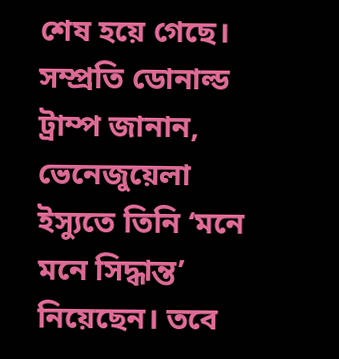শেষ হয়ে গেছে।
সম্প্রতি ডোনাল্ড ট্রাম্প জানান, ভেনেজুয়েলা ইস্যুতে তিনি ‘মনে মনে সিদ্ধান্ত’ নিয়েছেন। তবে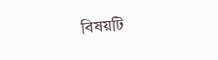বিষয়টি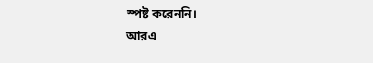স্পষ্ট করেননি।
আরএ